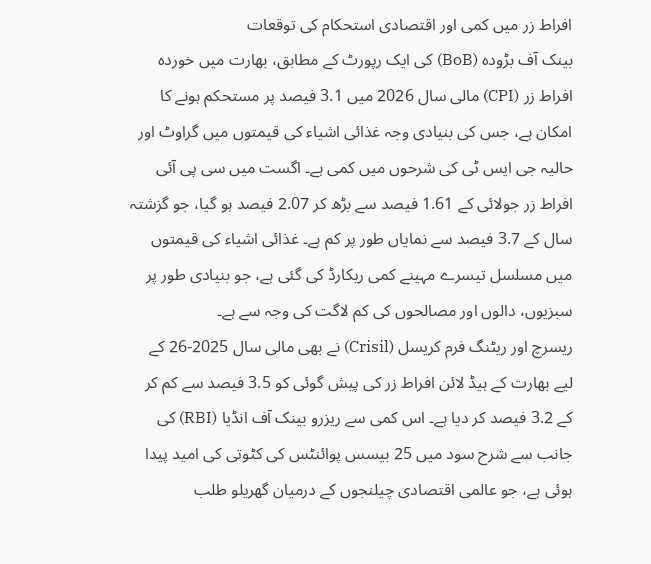افراط زر میں کمی اور اقتصادی استحکام کی توقعات
بینک آف بڑودہ (BoB) کی ایک رپورٹ کے مطابق، بھارت میں خوردہ افراط زر (CPI) مالی سال 2026 میں 3.1 فیصد پر مستحکم ہونے کا امکان ہے، جس کی بنیادی وجہ غذائی اشیاء کی قیمتوں میں گراوٹ اور حالیہ جی ایس ٹی کی شرحوں میں کمی ہے۔ اگست میں سی پی آئی افراط زر جولائی کے 1.61 فیصد سے بڑھ کر 2.07 فیصد ہو گیا، جو گزشتہ سال کے 3.7 فیصد سے نمایاں طور پر کم ہے۔ غذائی اشیاء کی قیمتوں میں مسلسل تیسرے مہینے کمی ریکارڈ کی گئی ہے، جو بنیادی طور پر سبزیوں، دالوں اور مصالحوں کی کم لاگت کی وجہ سے ہے۔
ریسرچ اور ریٹنگ فرم کریسل (Crisil) نے بھی مالی سال 2025-26 کے لیے بھارت کے ہیڈ لائن افراط زر کی پیش گوئی کو 3.5 فیصد سے کم کر کے 3.2 فیصد کر دیا ہے۔ اس کمی سے ریزرو بینک آف انڈیا (RBI) کی جانب سے شرح سود میں 25 بیسس پوائنٹس کی کٹوتی کی امید پیدا ہوئی ہے، جو عالمی اقتصادی چیلنجوں کے درمیان گھریلو طلب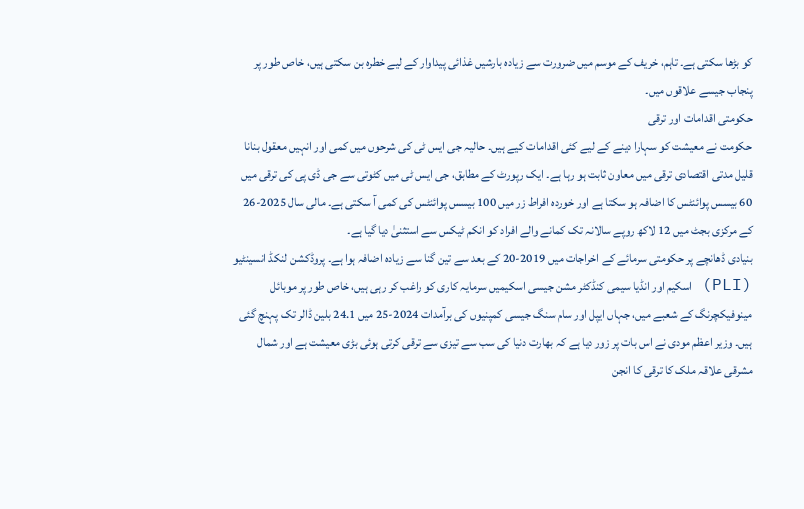کو بڑھا سکتی ہے۔ تاہم، خریف کے موسم میں ضرورت سے زیادہ بارشیں غذائی پیداوار کے لیے خطرہ بن سکتی ہیں، خاص طور پر پنجاب جیسے علاقوں میں۔
حکومتی اقدامات اور ترقی
حکومت نے معیشت کو سہارا دینے کے لیے کئی اقدامات کیے ہیں۔ حالیہ جی ایس ٹی کی شرحوں میں کمی اور انہیں معقول بنانا قلیل مدتی اقتصادی ترقی میں معاون ثابت ہو رہا ہے۔ ایک رپورٹ کے مطابق، جی ایس ٹی میں کٹوتی سے جی ڈی پی کی ترقی میں 60 بیسس پوائنٹس کا اضافہ ہو سکتا ہے اور خوردہ افراط زر میں 100 بیسس پوائنٹس کی کمی آ سکتی ہے۔ مالی سال 2025-26 کے مرکزی بجٹ میں 12 لاکھ روپے سالانہ تک کمانے والے افراد کو انکم ٹیکس سے استثنیٰ دیا گیا ہے۔
بنیادی ڈھانچے پر حکومتی سرمائے کے اخراجات میں 2019-20 کے بعد سے تین گنا سے زیادہ اضافہ ہوا ہے۔ پروڈکشن لنکڈ انسینٹیو (PLI) اسکیم اور انڈیا سیمی کنڈکٹر مشن جیسی اسکیمیں سرمایہ کاری کو راغب کر رہی ہیں، خاص طور پر موبائل مینوفیکچرنگ کے شعبے میں، جہاں ایپل اور سام سنگ جیسی کمپنیوں کی برآمدات 2024-25 میں 24.1 بلین ڈالر تک پہنچ گئی ہیں۔ وزیر اعظم مودی نے اس بات پر زور دیا ہے کہ بھارت دنیا کی سب سے تیزی سے ترقی کرتی ہوئی بڑی معیشت ہے اور شمال مشرقی علاقہ ملک کا ترقی کا انجن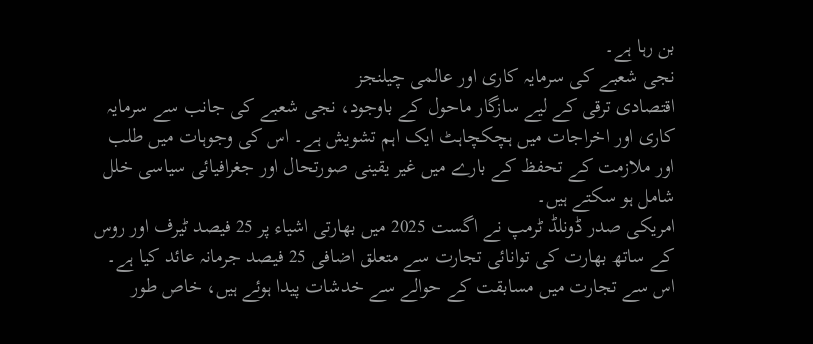بن رہا ہے۔
نجی شعبے کی سرمایہ کاری اور عالمی چیلنجز
اقتصادی ترقی کے لیے سازگار ماحول کے باوجود، نجی شعبے کی جانب سے سرمایہ کاری اور اخراجات میں ہچکچاہٹ ایک اہم تشویش ہے۔ اس کی وجوہات میں طلب اور ملازمت کے تحفظ کے بارے میں غیر یقینی صورتحال اور جغرافیائی سیاسی خلل شامل ہو سکتے ہیں۔
امریکی صدر ڈونلڈ ٹرمپ نے اگست 2025 میں بھارتی اشیاء پر 25 فیصد ٹیرف اور روس کے ساتھ بھارت کی توانائی تجارت سے متعلق اضافی 25 فیصد جرمانہ عائد کیا ہے۔ اس سے تجارت میں مسابقت کے حوالے سے خدشات پیدا ہوئے ہیں، خاص طور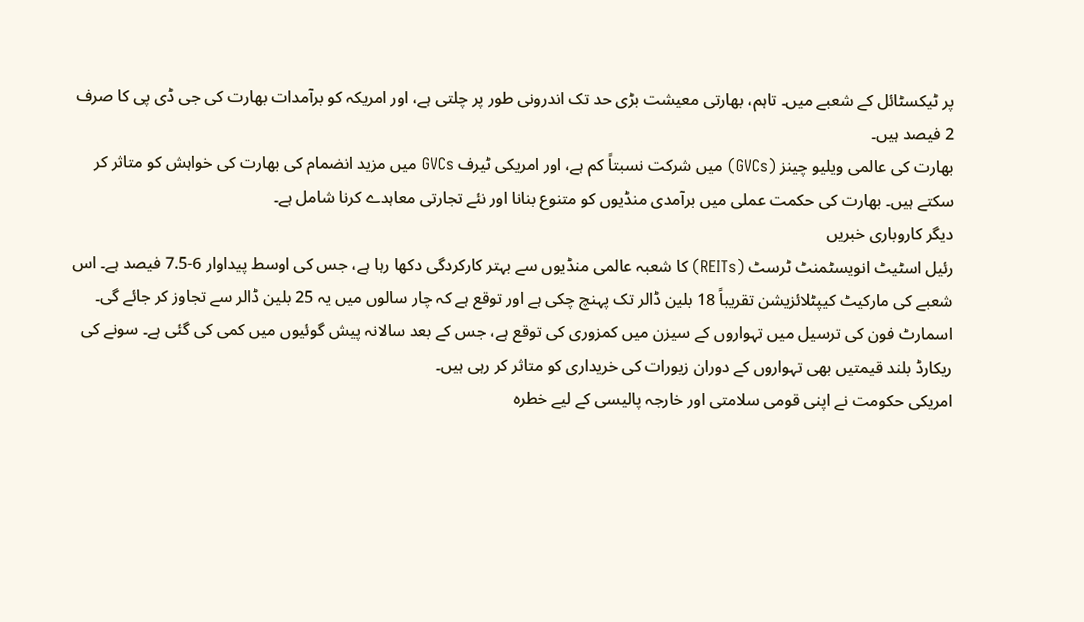پر ٹیکسٹائل کے شعبے میں۔ تاہم، بھارتی معیشت بڑی حد تک اندرونی طور پر چلتی ہے، اور امریکہ کو برآمدات بھارت کی جی ڈی پی کا صرف 2 فیصد ہیں۔
بھارت کی عالمی ویلیو چینز (GVCs) میں شرکت نسبتاً کم ہے، اور امریکی ٹیرف GVCs میں مزید انضمام کی بھارت کی خواہش کو متاثر کر سکتے ہیں۔ بھارت کی حکمت عملی میں برآمدی منڈیوں کو متنوع بنانا اور نئے تجارتی معاہدے کرنا شامل ہے۔
دیگر کاروباری خبریں
رئیل اسٹیٹ انویسٹمنٹ ٹرسٹ (REITs) کا شعبہ عالمی منڈیوں سے بہتر کارکردگی دکھا رہا ہے، جس کی اوسط پیداوار 6-7.5 فیصد ہے۔ اس شعبے کی مارکیٹ کیپٹلائزیشن تقریباً 18 بلین ڈالر تک پہنچ چکی ہے اور توقع ہے کہ چار سالوں میں یہ 25 بلین ڈالر سے تجاوز کر جائے گی۔
اسمارٹ فون کی ترسیل میں تہواروں کے سیزن میں کمزوری کی توقع ہے، جس کے بعد سالانہ پیش گوئیوں میں کمی کی گئی ہے۔ سونے کی ریکارڈ بلند قیمتیں بھی تہواروں کے دوران زیورات کی خریداری کو متاثر کر رہی ہیں۔
امریکی حکومت نے اپنی قومی سلامتی اور خارجہ پالیسی کے لیے خطرہ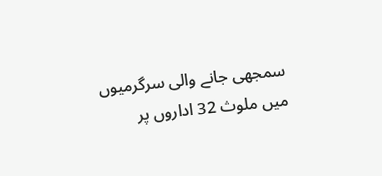سمجھی جانے والی سرگرمیوں میں ملوث 32 اداروں پر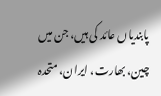پابندیاں عائد کی ہیں، جن میں چین، بھارت، ایران، متحدہ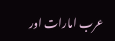عرب امارات اور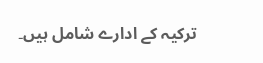ترکیہ کے ادارے شامل ہیں۔